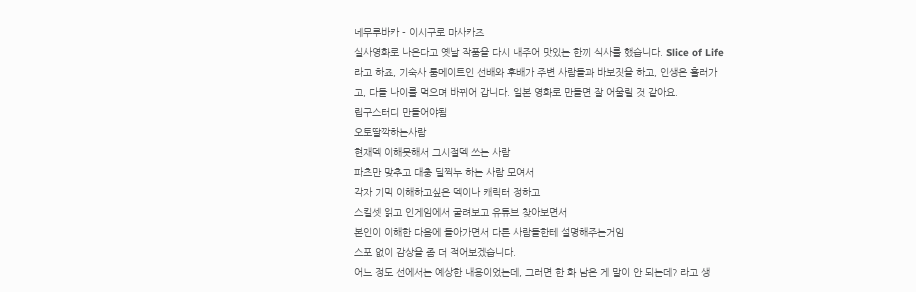네무루바카 - 이시구로 마사카즈
실사영화로 나온다고 옛날 작품을 다시 내주어 맛있는 한끼 식사를 했습니다. Slice of Life라고 하죠, 기숙사 룸메이트인 선배와 후배가 주변 사람들과 바보짓을 하고, 인생은 흘러가고, 다들 나이를 먹으며 바뀌어 갑니다. 일본 영화로 만들면 잘 어울릴 것 같아요.
립구스터디 만들어야됨
오토딸깍하는사람
현재덱 이해못해서 그시절덱 쓰는 사람
파츠만 맞추고 대충 딜찍누 하는 사람 모여서
각자 기믹 이해하고싶은 덱이나 캐릭터 정하고
스킬셋 읽고 인게임에서 굴려보고 유튜브 찾아보면서
본인이 이해한 다음에 돌아가면서 다른 사람들한테 설명해주는거임
스포 없이 감상을 좀 더 적어보겠습니다.
어느 정도 선에서는 예상한 내용이었는데, 그러면 한 화 남은 게 말이 안 되는데? 라고 생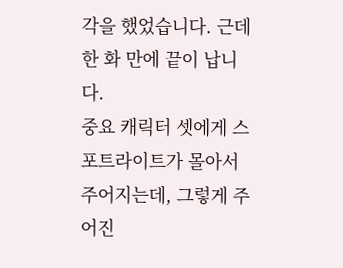각을 했었습니다. 근데 한 화 만에 끝이 납니다.
중요 캐릭터 셋에게 스포트라이트가 몰아서 주어지는데, 그렇게 주어진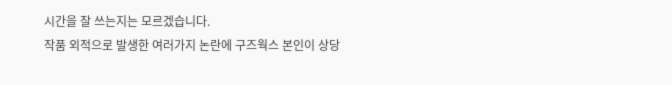시간을 잘 쓰는지는 모르겠습니다.
작품 외적으로 발생한 여러가지 논란에 구즈웍스 본인이 상당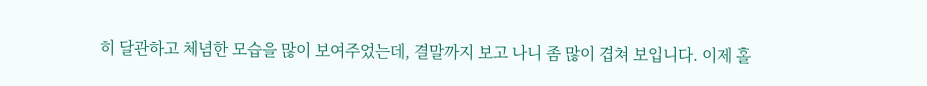히 달관하고 체념한 모습을 많이 보여주었는데, 결말까지 보고 나니 좀 많이 겹쳐 보입니다. 이제 홀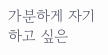가분하게 자기 하고 싶은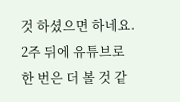것 하셨으면 하네요.
2주 뒤에 유튜브로 한 번은 더 볼 것 같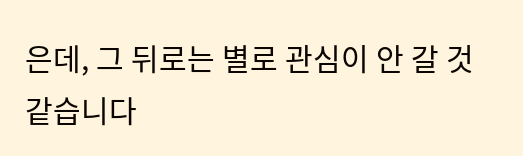은데, 그 뒤로는 별로 관심이 안 갈 것 같습니다